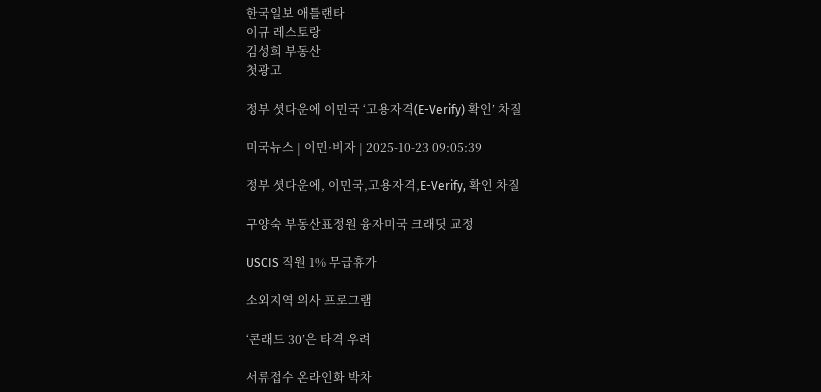한국일보 애틀랜타
이규 레스토랑
김성희 부동산
첫광고

정부 셧다운에 이민국 ‘고용자격(E-Verify) 확인’ 차질

미국뉴스 | 이민·비자 | 2025-10-23 09:05:39

정부 셧다운에, 이민국,고용자격,E-Verify, 확인 차질

구양숙 부동산표정원 융자미국 크래딧 교정

USCIS 직원 1% 무급휴가

소외지역 의사 프로그램

‘콘래드 30’은 타격 우려

서류접수 온라인화 박차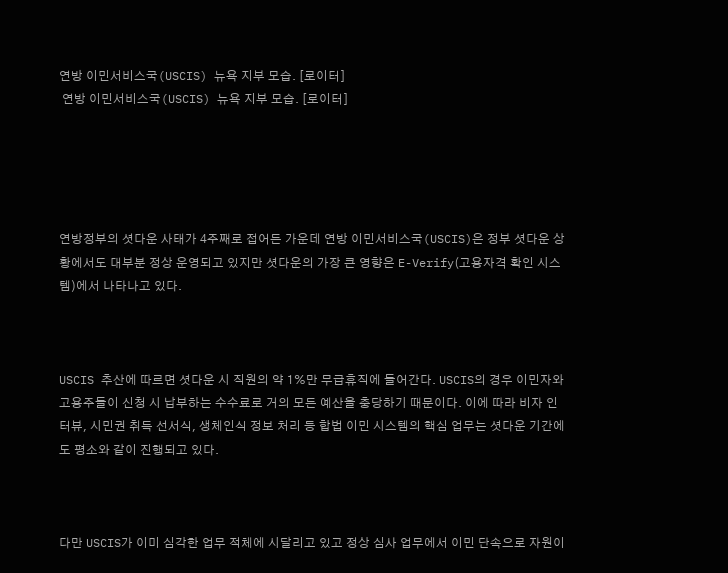연방 이민서비스국(USCIS) 뉴욕 지부 모습. [로이터]
 연방 이민서비스국(USCIS) 뉴욕 지부 모습. [로이터]





연방정부의 셧다운 사태가 4주째로 접어든 가운데 연방 이민서비스국(USCIS)은 정부 셧다운 상황에서도 대부분 정상 운영되고 있지만 셧다운의 가장 큰 영향은 E-Verify(고용자격 확인 시스템)에서 나타나고 있다.



USCIS 추산에 따르면 셧다운 시 직원의 약 1%만 무급휴직에 들어간다. USCIS의 경우 이민자와 고용주들이 신청 시 납부하는 수수료로 거의 모든 예산을 충당하기 때문이다. 이에 따라 비자 인터뷰, 시민권 취득 선서식, 생체인식 정보 처리 등 합법 이민 시스템의 핵심 업무는 셧다운 기간에도 평소와 같이 진행되고 있다.



다만 USCIS가 이미 심각한 업무 적체에 시달리고 있고 정상 심사 업무에서 이민 단속으로 자원이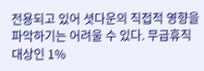전용되고 있어 셧다운의 직접적 영향을 파악하기는 어려울 수 있다. 무급휴직 대상인 1%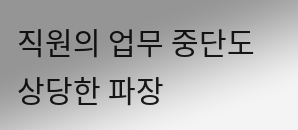직원의 업무 중단도 상당한 파장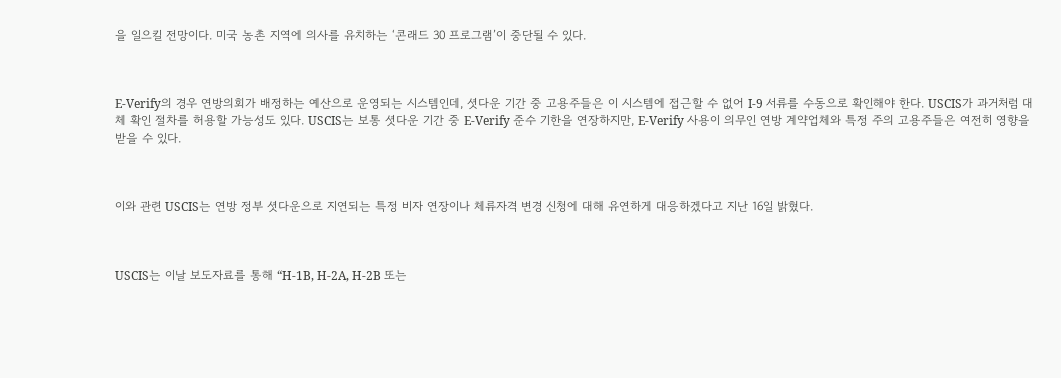을 일으킬 전망이다. 미국 농촌 지역에 의사를 유치하는 ‘콘래드 30 프로그램’이 중단될 수 있다.



E-Verify의 경우 연방의회가 배정하는 예산으로 운영되는 시스템인데, 셧다운 기간 중 고용주들은 이 시스템에 접근할 수 없어 I-9 서류를 수동으로 확인해야 한다. USCIS가 과거처럼 대체 확인 절차를 허용할 가능성도 있다. USCIS는 보통 셧다운 기간 중 E-Verify 준수 기한을 연장하지만, E-Verify 사용이 의무인 연방 계약업체와 특정 주의 고용주들은 여전히 영향을 받을 수 있다.



이와 관련 USCIS는 연방 정부 셧다운으로 지연되는 특정 비자 연장이나 체류자격 변경 신청에 대해 유연하게 대응하겠다고 지난 16일 밝혔다.



USCIS는 이날 보도자료를 통해 “H-1B, H-2A, H-2B 또는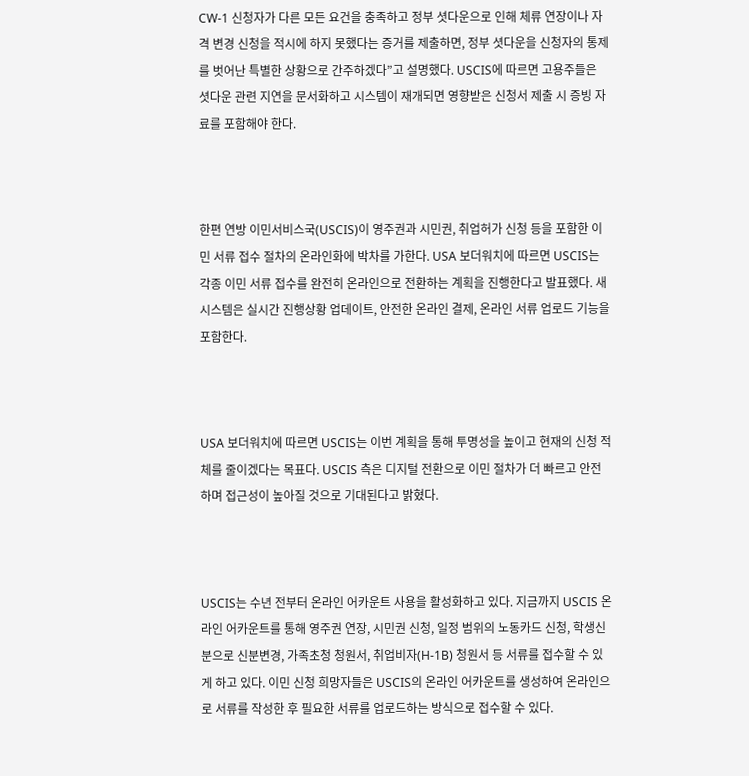CW-1 신청자가 다른 모든 요건을 충족하고 정부 셧다운으로 인해 체류 연장이나 자격 변경 신청을 적시에 하지 못했다는 증거를 제출하면, 정부 셧다운을 신청자의 통제를 벗어난 특별한 상황으로 간주하겠다”고 설명했다. USCIS에 따르면 고용주들은 셧다운 관련 지연을 문서화하고 시스템이 재개되면 영향받은 신청서 제출 시 증빙 자료를 포함해야 한다.



한편 연방 이민서비스국(USCIS)이 영주권과 시민권, 취업허가 신청 등을 포함한 이민 서류 접수 절차의 온라인화에 박차를 가한다. USA 보더워치에 따르면 USCIS는 각종 이민 서류 접수를 완전히 온라인으로 전환하는 계획을 진행한다고 발표했다. 새 시스템은 실시간 진행상황 업데이트, 안전한 온라인 결제, 온라인 서류 업로드 기능을 포함한다.



USA 보더워치에 따르면 USCIS는 이번 계획을 통해 투명성을 높이고 현재의 신청 적체를 줄이겠다는 목표다. USCIS 측은 디지털 전환으로 이민 절차가 더 빠르고 안전하며 접근성이 높아질 것으로 기대된다고 밝혔다.



USCIS는 수년 전부터 온라인 어카운트 사용을 활성화하고 있다. 지금까지 USCIS 온라인 어카운트를 통해 영주권 연장, 시민권 신청, 일정 범위의 노동카드 신청, 학생신분으로 신분변경, 가족초청 청원서, 취업비자(H-1B) 청원서 등 서류를 접수할 수 있게 하고 있다. 이민 신청 희망자들은 USCIS의 온라인 어카운트를 생성하여 온라인으로 서류를 작성한 후 필요한 서류를 업로드하는 방식으로 접수할 수 있다.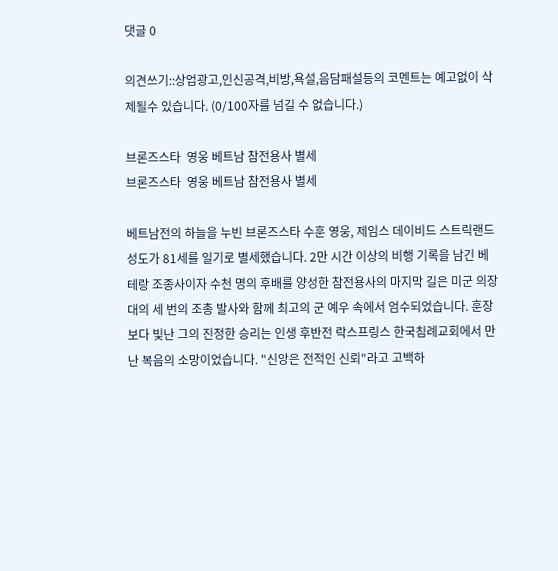댓글 0

의견쓰기::상업광고,인신공격,비방,욕설,음담패설등의 코멘트는 예고없이 삭제될수 있습니다. (0/100자를 넘길 수 없습니다.)

브론즈스타  영웅 베트남 참전용사 별세
브론즈스타  영웅 베트남 참전용사 별세

베트남전의 하늘을 누빈 브론즈스타 수훈 영웅, 제임스 데이비드 스트릭랜드 성도가 81세를 일기로 별세했습니다. 2만 시간 이상의 비행 기록을 남긴 베테랑 조종사이자 수천 명의 후배를 양성한 참전용사의 마지막 길은 미군 의장대의 세 번의 조총 발사와 함께 최고의 군 예우 속에서 엄수되었습니다. 훈장보다 빛난 그의 진정한 승리는 인생 후반전 락스프링스 한국침례교회에서 만난 복음의 소망이었습니다. "신앙은 전적인 신뢰"라고 고백하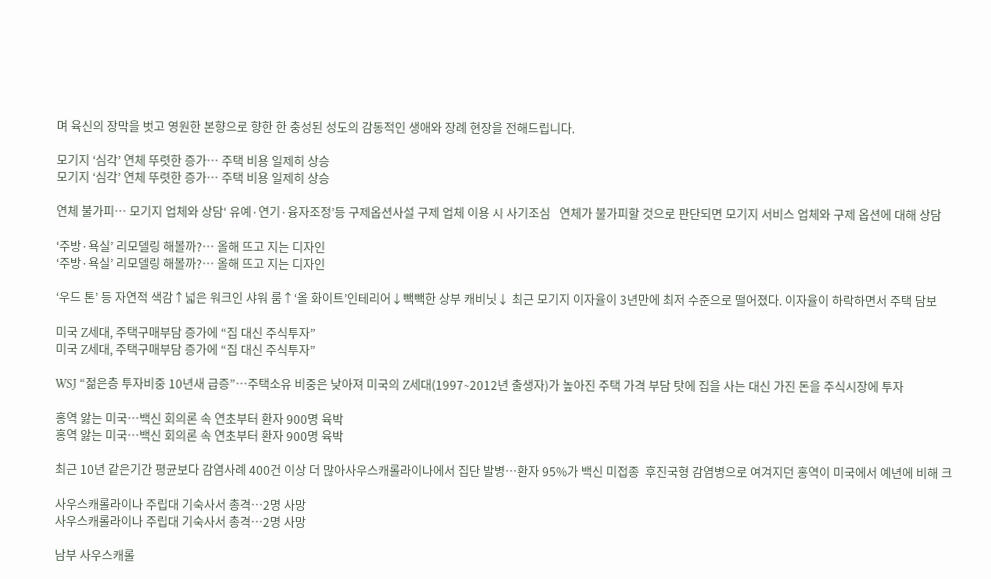며 육신의 장막을 벗고 영원한 본향으로 향한 한 충성된 성도의 감동적인 생애와 장례 현장을 전해드립니다.

모기지 ‘심각’ 연체 뚜렷한 증가… 주택 비용 일제히 상승
모기지 ‘심각’ 연체 뚜렷한 증가… 주택 비용 일제히 상승

연체 불가피… 모기지 업체와 상담‘ 유예·연기·융자조정’등 구제옵션사설 구제 업체 이용 시 사기조심   연체가 불가피할 것으로 판단되면 모기지 서비스 업체와 구제 옵션에 대해 상담

‘주방·욕실’ 리모델링 해볼까?… 올해 뜨고 지는 디자인
‘주방·욕실’ 리모델링 해볼까?… 올해 뜨고 지는 디자인

‘우드 톤’ 등 자연적 색감↑넓은 워크인 샤워 룸↑‘올 화이트’인테리어↓빽빽한 상부 캐비닛↓ 최근 모기지 이자율이 3년만에 최저 수준으로 떨어졌다. 이자율이 하락하면서 주택 담보

미국 Z세대, 주택구매부담 증가에 “집 대신 주식투자”
미국 Z세대, 주택구매부담 증가에 “집 대신 주식투자”

WSJ “젊은층 투자비중 10년새 급증”…주택소유 비중은 낮아져 미국의 Z세대(1997∼2012년 출생자)가 높아진 주택 가격 부담 탓에 집을 사는 대신 가진 돈을 주식시장에 투자

홍역 앓는 미국…백신 회의론 속 연초부터 환자 900명 육박
홍역 앓는 미국…백신 회의론 속 연초부터 환자 900명 육박

최근 10년 같은기간 평균보다 감염사례 400건 이상 더 많아사우스캐롤라이나에서 집단 발병…환자 95%가 백신 미접종  후진국형 감염병으로 여겨지던 홍역이 미국에서 예년에 비해 크

사우스캐롤라이나 주립대 기숙사서 총격…2명 사망
사우스캐롤라이나 주립대 기숙사서 총격…2명 사망

남부 사우스캐롤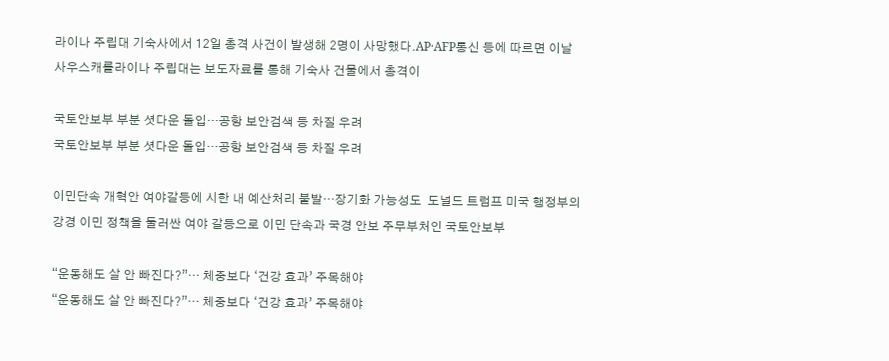라이나 주립대 기숙사에서 12일 총격 사건이 발생해 2명이 사망했다.AP·AFP통신 등에 따르면 이날 사우스캐롤라이나 주립대는 보도자료를 통해 기숙사 건물에서 총격이

국토안보부 부분 셧다운 돌입…공항 보안검색 등 차질 우려
국토안보부 부분 셧다운 돌입…공항 보안검색 등 차질 우려

이민단속 개혁안 여야갈등에 시한 내 예산처리 불발…장기화 가능성도  도널드 트럼프 미국 행정부의 강경 이민 정책을 둘러싼 여야 갈등으로 이민 단속과 국경 안보 주무부처인 국토안보부

“운동해도 살 안 빠진다?”… 체중보다 ‘건강 효과’ 주목해야
“운동해도 살 안 빠진다?”… 체중보다 ‘건강 효과’ 주목해야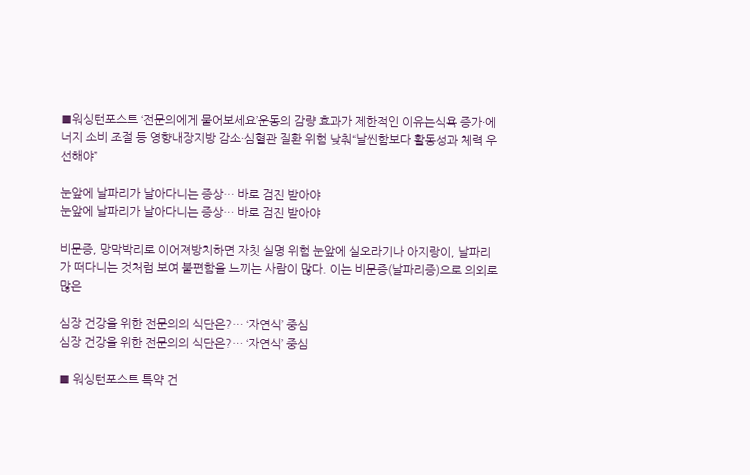■워싱턴포스트 ‘전문의에게 물어보세요’운동의 감량 효과가 제한적인 이유는식욕 증가·에너지 소비 조절 등 영향내장지방 감소·심혈관 질환 위험 낮춰“날씬함보다 활동성과 체력 우선해야”

눈앞에 날파리가 날아다니는 증상… 바로 검진 받아야
눈앞에 날파리가 날아다니는 증상… 바로 검진 받아야

비문증, 망막박리로 이어져방치하면 자칫 실명 위험 눈앞에 실오라기나 아지랑이, 날파리가 떠다니는 것처럼 보여 불편함을 느끼는 사람이 많다. 이는 비문증(날파리증)으로 의외로 많은

심장 건강을 위한 전문의의 식단은?… ‘자연식’ 중심
심장 건강을 위한 전문의의 식단은?… ‘자연식’ 중심

■ 워싱턴포스트 특약 건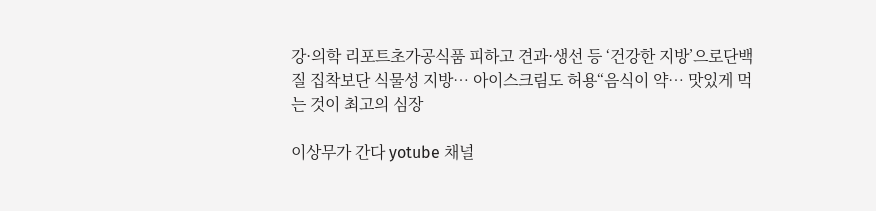강·의학 리포트초가공식품 피하고 견과·생선 등 ‘건강한 지방’으로단백질 집착보단 식물성 지방… 아이스크림도 허용“음식이 약… 맛있게 먹는 것이 최고의 심장

이상무가 간다 yotube 채널